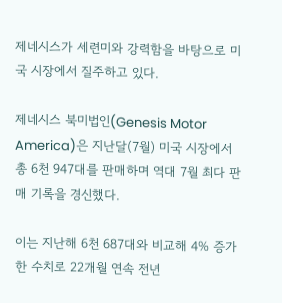제네시스가 세련미와 강력함을 바탕으로 미국 시장에서 질주하고 있다.

제네시스 북미법인(Genesis Motor America)은 지난달(7월) 미국 시장에서 총 6천 947대를 판매하며 역대 7월 최다 판매 기록을 경신했다.

이는 지난해 6천 687대와 비교해 4% 증가한 수치로 22개월 연속 전년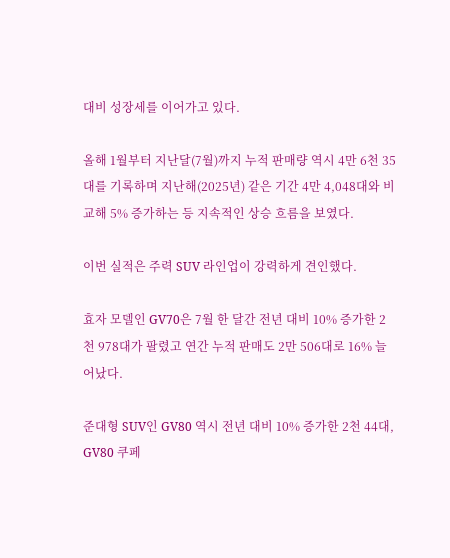대비 성장세를 이어가고 있다.

올해 1월부터 지난달(7월)까지 누적 판매량 역시 4만 6천 35대를 기록하며 지난해(2025년) 같은 기간 4만 4,048대와 비교해 5% 증가하는 등 지속적인 상승 흐름을 보였다.

이번 실적은 주력 SUV 라인업이 강력하게 견인했다.

효자 모델인 GV70은 7월 한 달간 전년 대비 10% 증가한 2천 978대가 팔렸고 연간 누적 판매도 2만 506대로 16% 늘어났다.

준대형 SUV인 GV80 역시 전년 대비 10% 증가한 2천 44대, GV80 쿠페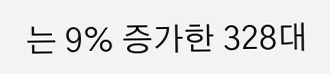는 9% 증가한 328대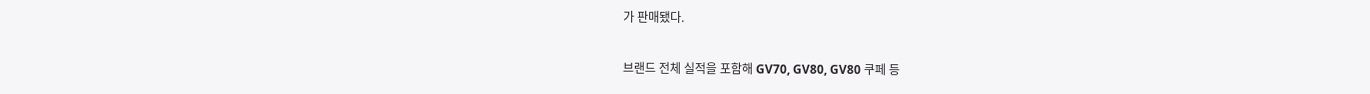가 판매됐다.

브랜드 전체 실적을 포함해 GV70, GV80, GV80 쿠페 등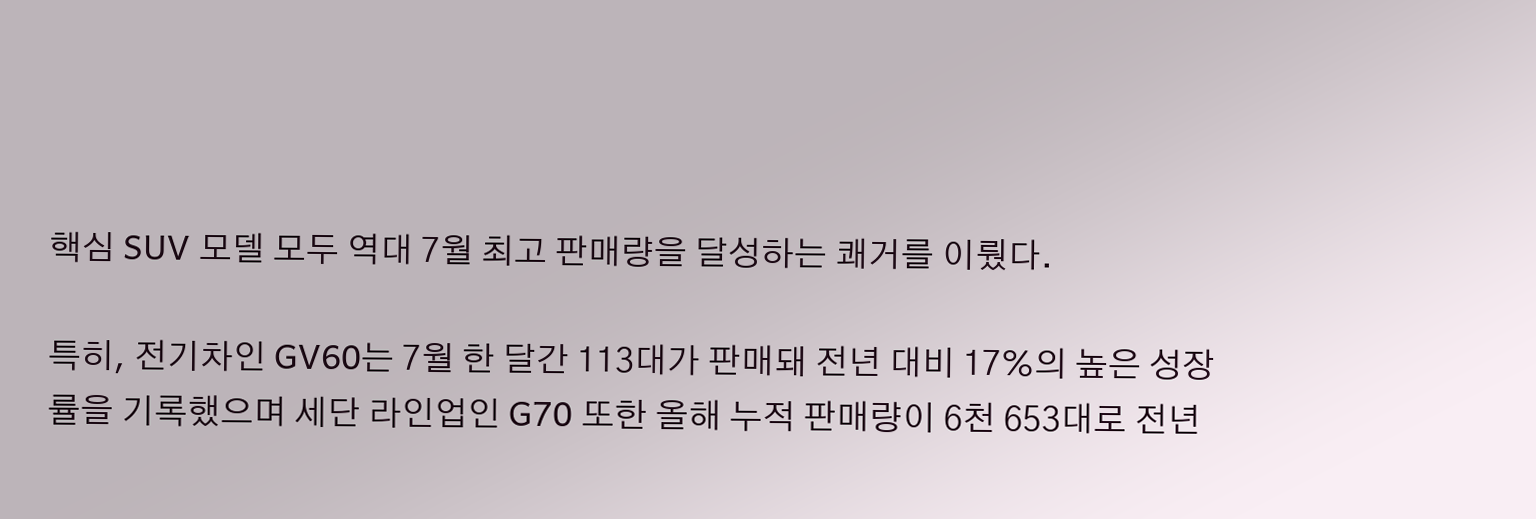핵심 SUV 모델 모두 역대 7월 최고 판매량을 달성하는 쾌거를 이뤘다.

특히, 전기차인 GV60는 7월 한 달간 113대가 판매돼 전년 대비 17%의 높은 성장률을 기록했으며 세단 라인업인 G70 또한 올해 누적 판매량이 6천 653대로 전년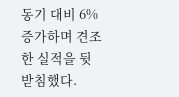동기 대비 6% 증가하며 견조한 실적을 뒷받침했다.